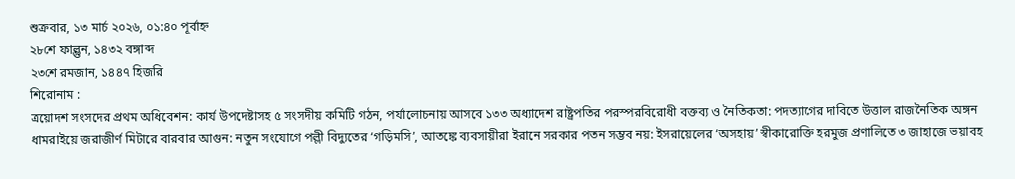শুক্রবার, ১৩ মার্চ ২০২৬, ০১:৪০ পূর্বাহ্ন
২৮শে ফাল্গুন, ১৪৩২ বঙ্গাব্দ
২৩শে রমজান, ১৪৪৭ হিজরি
শিরোনাম :
ত্রয়োদশ সংসদের প্রথম অধিবেশন: কার্য উপদেষ্টাসহ ৫ সংসদীয় কমিটি গঠন, পর্যালোচনায় আসবে ১৩৩ অধ্যাদেশ রাষ্ট্রপতির পরস্পরবিরোধী বক্তব্য ও নৈতিকতা: পদত্যাগের দাবিতে উত্তাল রাজনৈতিক অঙ্গন ধামরাইয়ে জরাজীর্ণ মিটারে বারবার আগুন: নতুন সংযোগে পল্লী বিদ্যুতের ‘গড়িমসি’, আতঙ্কে ব্যবসায়ীরা ইরানে সরকার পতন সম্ভব নয়: ইসরায়েলের ‘অসহায়’ স্বীকারোক্তি হরমুজ প্রণালিতে ৩ জাহাজে ভয়াবহ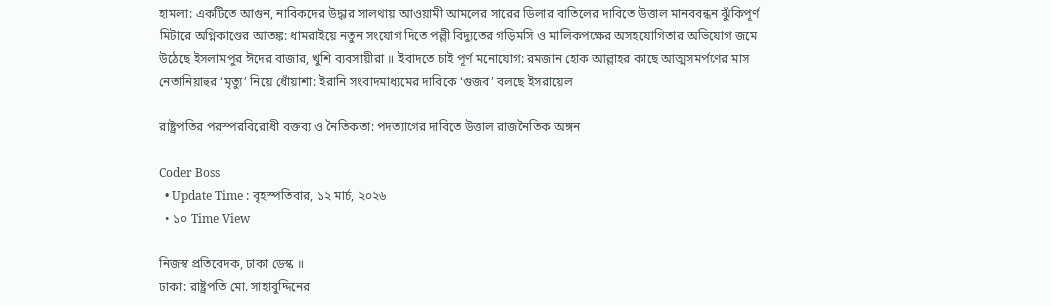হামলা: একটিতে আগুন, নাবিকদের উদ্ধার সালথায় আওয়ামী আমলের সারের ডিলার বাতিলের দাবিতে উত্তাল মানববন্ধন ঝুঁকিপূর্ণ মিটারে অগ্নিকাণ্ডের আতঙ্ক: ধামরাইয়ে নতুন সংযোগ দিতে পল্লী বিদ্যুতের গড়িমসি ও মালিকপক্ষের অসহযোগিতার অভিযোগ জমে উঠেছে ইসলামপুর ঈদের বাজার, খুশি ব্যবসায়ীরা ॥ ইবাদতে চাই পূর্ণ মনোযোগ: রমজান হোক আল্লাহর কাছে আত্মসমর্পণের মাস নেতানিয়াহুর ‘মৃত্যু’ নিয়ে ধোঁয়াশা: ইরানি সংবাদমাধ্যমের দাবিকে ‘গুজব’ বলছে ইসরায়েল

রাষ্ট্রপতির পরস্পরবিরোধী বক্তব্য ও নৈতিকতা: পদত্যাগের দাবিতে উত্তাল রাজনৈতিক অঙ্গন

Coder Boss
  • Update Time : বৃহস্পতিবার, ১২ মার্চ, ২০২৬
  • ১০ Time View

নিজস্ব প্রতিবেদক, ঢাকা ডেস্ক ॥
ঢাকা: রাষ্ট্রপতি মো. সাহাবুদ্দিনের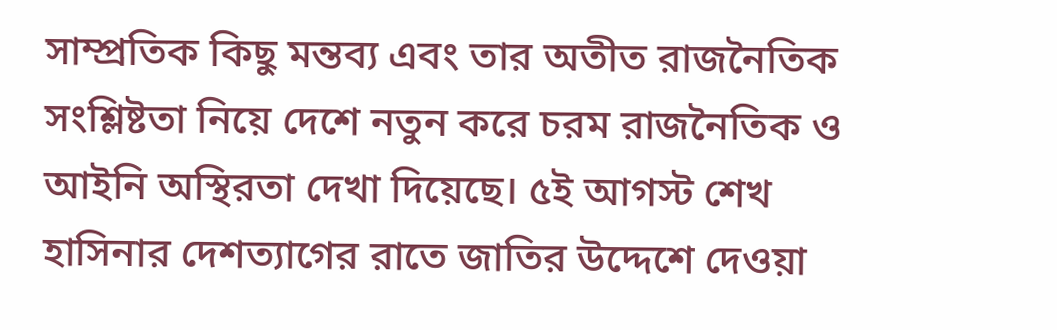সাম্প্রতিক কিছু মন্তব্য এবং তার অতীত রাজনৈতিক সংশ্লিষ্টতা নিয়ে দেশে নতুন করে চরম রাজনৈতিক ও আইনি অস্থিরতা দেখা দিয়েছে। ৫ই আগস্ট শেখ হাসিনার দেশত্যাগের রাতে জাতির উদ্দেশে দেওয়া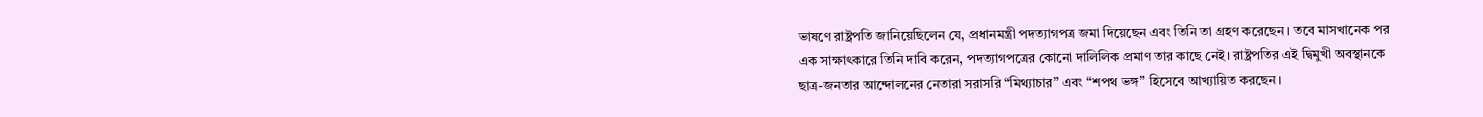ভাষণে রাষ্ট্রপতি জানিয়েছিলেন যে, প্রধানমন্ত্রী পদত্যাগপত্র জমা দিয়েছেন এবং তিনি তা গ্রহণ করেছেন। তবে মাসখানেক পর এক সাক্ষাৎকারে তিনি দাবি করেন, পদত্যাগপত্রের কোনো দালিলিক প্রমাণ তার কাছে নেই। রাষ্ট্রপতির এই দ্বিমুখী অবস্থানকে ছাত্র-জনতার আন্দোলনের নেতারা সরাসরি “মিথ্যাচার” এবং “শপথ ভঙ্গ” হিসেবে আখ্যায়িত করছেন।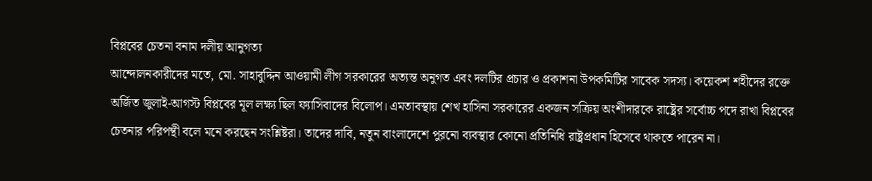বিপ্লবের চেতনা বনাম দলীয় আনুগত্য
আন্দোলনকারীদের মতে, মো. সাহাবুদ্দিন আওয়ামী লীগ সরকারের অত্যন্ত অনুগত এবং দলটির প্রচার ও প্রকাশনা উপকমিটির সাবেক সদস্য। কয়েকশ শহীদের রক্তে অর্জিত জুলাই-আগস্ট বিপ্লবের মূল লক্ষ্য ছিল ফ্যাসিবাদের বিলোপ। এমতাবস্থায় শেখ হাসিনা সরকারের একজন সক্রিয় অংশীদারকে রাষ্ট্রের সর্বোচ্চ পদে রাখা বিপ্লবের চেতনার পরিপন্থী বলে মনে করছেন সংশ্লিষ্টরা। তাদের দাবি, নতুন বাংলাদেশে পুরনো ব্যবস্থার কোনো প্রতিনিধি রাষ্ট্রপ্রধান হিসেবে থাকতে পারেন না।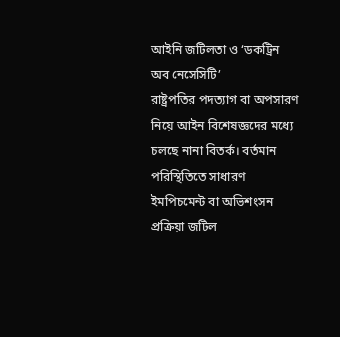আইনি জটিলতা ও ‘ডকট্রিন অব নেসেসিটি’
রাষ্ট্রপতির পদত্যাগ বা অপসারণ নিয়ে আইন বিশেষজ্ঞদের মধ্যে চলছে নানা বিতর্ক। বর্তমান পরিস্থিতিতে সাধারণ ইমপিচমেন্ট বা অভিশংসন প্রক্রিয়া জটিল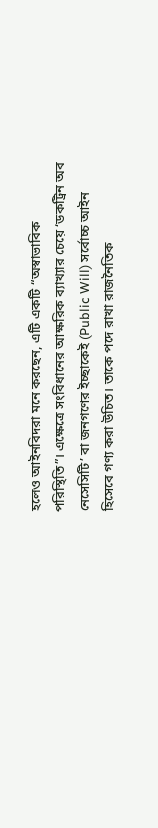হলেও আইনবিদরা মনে করছেন, এটি একটি “অস্বাভাবিক পরিস্থিতি”। এক্ষেত্রে সংবিধানের আক্ষরিক ব্যাখ্যার চেয়ে ‘ডকট্রিন অব নেসেসিটি’ বা জনগণের ইচ্ছাকেই (Public Will) সর্বোচ্চ আইন হিসেবে গণ্য করা উচিত। তাকে পদে রাখা রাজনৈতিক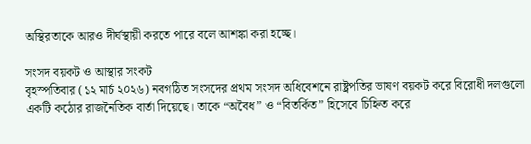অস্থিরতাকে আরও দীর্ঘস্থায়ী করতে পারে বলে আশঙ্কা করা হচ্ছে।

সংসদ বয়কট ও আস্থার সংকট
বৃহস্পতিবার (১২ মার্চ ২০২৬) নবগঠিত সংসদের প্রথম সংসদ অধিবেশনে রাষ্ট্রপতির ভাষণ বয়কট করে বিরোধী দলগুলো একটি কঠোর রাজনৈতিক বার্তা দিয়েছে। তাকে “অবৈধ” ও “বিতর্কিত” হিসেবে চিহ্নিত করে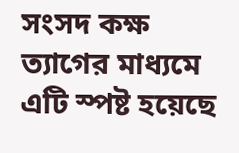সংসদ কক্ষ ত্যাগের মাধ্যমে এটি স্পষ্ট হয়েছে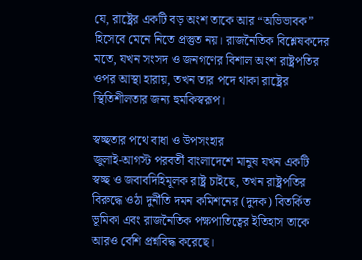যে, রাষ্ট্রের একটি বড় অংশ তাকে আর “অভিভাবক” হিসেবে মেনে নিতে প্রস্তুত নয়। রাজনৈতিক বিশ্লেষকদের মতে, যখন সংসদ ও জনগণের বিশাল অংশ রাষ্ট্রপতির ওপর আস্থা হারায়, তখন তার পদে থাকা রাষ্ট্রের স্থিতিশীলতার জন্য হুমকিস্বরূপ।

স্বচ্ছতার পথে বাধা ও উপসংহার
জুলাই-আগস্ট পরবর্তী বাংলাদেশে মানুষ যখন একটি স্বচ্ছ ও জবাবদিহিমূলক রাষ্ট্র চাইছে, তখন রাষ্ট্রপতির বিরুদ্ধে ওঠা দুর্নীতি দমন কমিশনের (দুদক) বিতর্কিত ভূমিকা এবং রাজনৈতিক পক্ষপাতিত্বের ইতিহাস তাকে আরও বেশি প্রশ্নবিদ্ধ করেছে।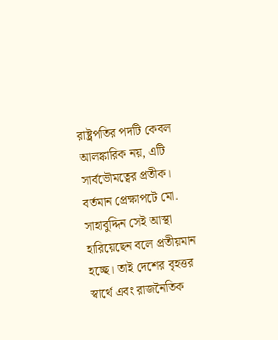রাষ্ট্রপতির পদটি কেবল আলঙ্কারিক নয়, এটি সার্বভৌমত্বের প্রতীক। বর্তমান প্রেক্ষাপটে মো. সাহাবুদ্দিন সেই আস্থা হারিয়েছেন বলে প্রতীয়মান হচ্ছে। তাই দেশের বৃহত্তর স্বার্থে এবং রাজনৈতিক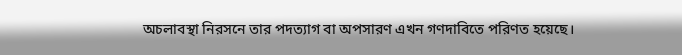অচলাবস্থা নিরসনে তার পদত্যাগ বা অপসারণ এখন গণদাবিতে পরিণত হয়েছে।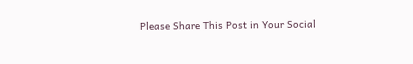Please Share This Post in Your Social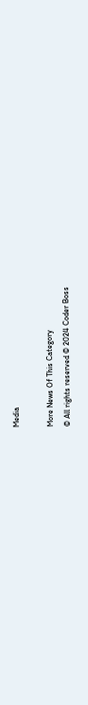Media

More News Of This Category
© All rights reserved © 2024 Coder Boss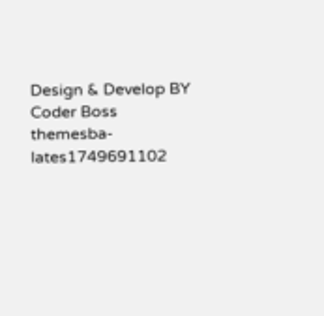Design & Develop BY Coder Boss
themesba-lates1749691102